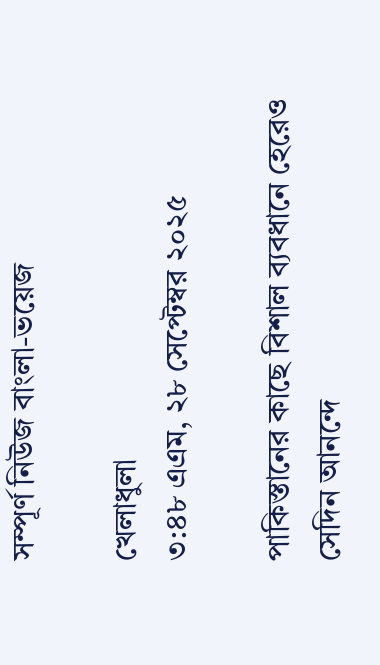সম্পূর্ণ নিউজ বাংলা-ভয়েজ

খেলাধুলা
৩:৪৮ এএম, ২৮ সেপ্টেম্বর ২০২৫

পাকিস্তানের কাছে বিশাল ব্যবধানে হেরেও সেদিন আনন্দে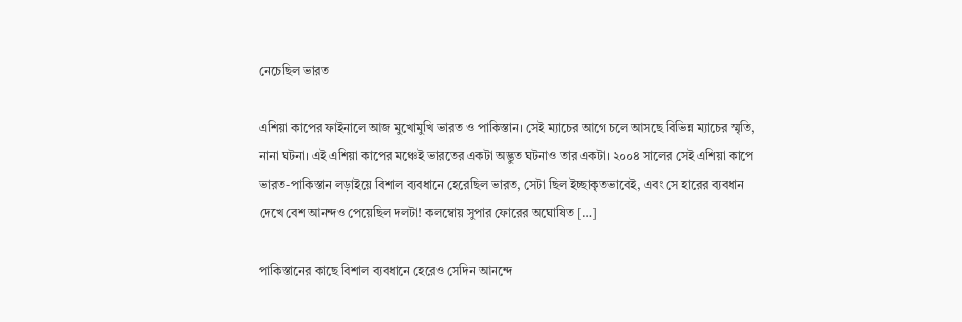নেচেছিল ভারত

এশিয়া কাপের ফাইনালে আজ মুখোমুখি ভারত ও পাকিস্তান। সেই ম্যাচের আগে চলে আসছে বিভিন্ন ম্যাচের স্মৃতি, নানা ঘটনা। এই এশিয়া কাপের মঞ্চেই ভারতের একটা অদ্ভুত ঘটনাও তার একটা। ২০০৪ সালের সেই এশিয়া কাপে ভারত-পাকিস্তান লড়াইয়ে বিশাল ব্যবধানে হেরেছিল ভারত, সেটা ছিল ইচ্ছাকৃতভাবেই, এবং সে হারের ব্যবধান দেখে বেশ আনন্দও পেয়েছিল দলটা! কলম্বোয় সুপার ফোরের অঘোষিত […]

পাকিস্তানের কাছে বিশাল ব্যবধানে হেরেও সেদিন আনন্দে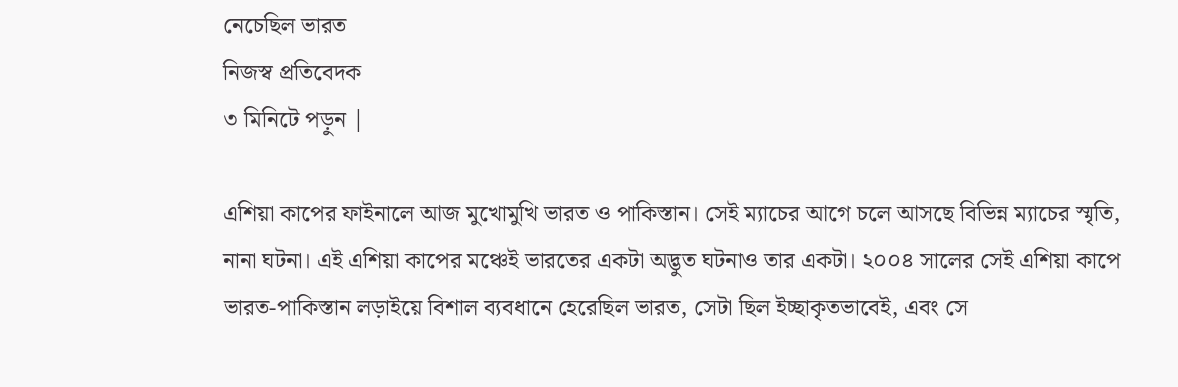নেচেছিল ভারত
নিজস্ব প্রতিবেদক
৩ মিনিটে পড়ুন |

এশিয়া কাপের ফাইনালে আজ মুখোমুখি ভারত ও পাকিস্তান। সেই ম্যাচের আগে চলে আসছে বিভিন্ন ম্যাচের স্মৃতি, নানা ঘটনা। এই এশিয়া কাপের মঞ্চেই ভারতের একটা অদ্ভুত ঘটনাও তার একটা। ২০০৪ সালের সেই এশিয়া কাপে ভারত-পাকিস্তান লড়াইয়ে বিশাল ব্যবধানে হেরেছিল ভারত, সেটা ছিল ইচ্ছাকৃতভাবেই, এবং সে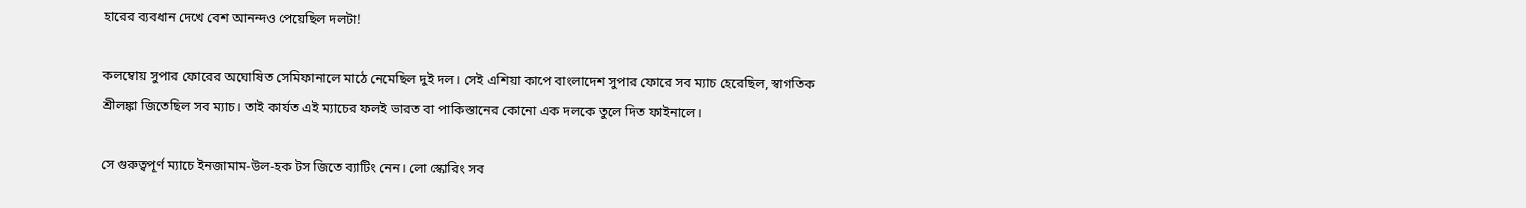হারের ব্যবধান দেখে বেশ আনন্দও পেয়েছিল দলটা!

কলম্বোয় সুপার ফোরের অঘোষিত সেমিফানালে মাঠে নেমেছিল দুই দল। সেই এশিয়া কাপে বাংলাদেশ সুপার ফোরে সব ম্যাচ হেরেছিল, স্বাগতিক শ্রীলঙ্কা জিতেছিল সব ম্যাচ। তাই কার্যত এই ম্যাচের ফলই ভারত বা পাকিস্তানের কোনো এক দলকে তুলে দিত ফাইনালে।

সে গুরুত্বপূর্ণ ম্যাচে ইনজামাম-উল-হক টস জিতে ব্যাটিং নেন। লো স্কোরিং সব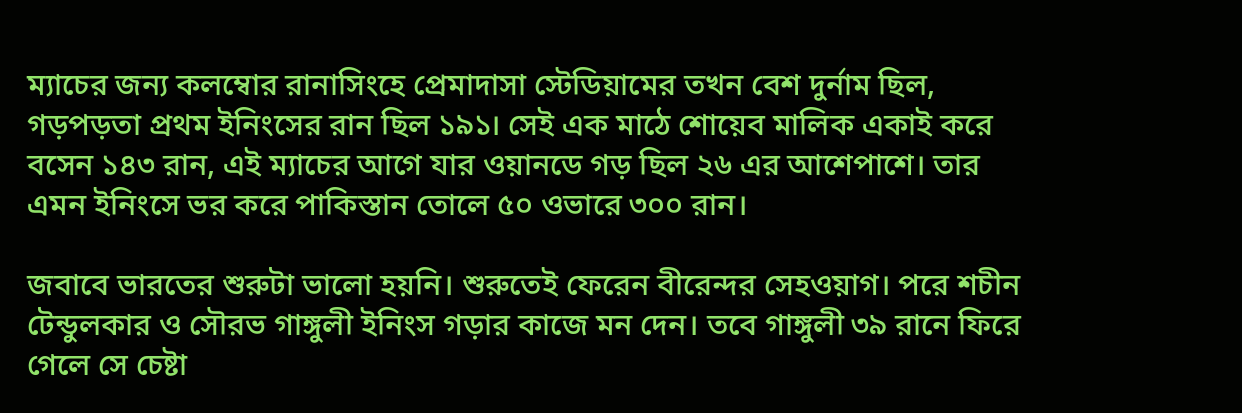ম্যাচের জন্য কলম্বোর রানাসিংহে প্রেমাদাসা স্টেডিয়ামের তখন বেশ দুর্নাম ছিল, গড়পড়তা প্রথম ইনিংসের রান ছিল ১৯১। সেই এক মাঠে শোয়েব মালিক একাই করে বসেন ১৪৩ রান, এই ম্যাচের আগে যার ওয়ানডে গড় ছিল ২৬ এর আশেপাশে। তার এমন ইনিংসে ভর করে পাকিস্তান তোলে ৫০ ওভারে ৩০০ রান।

জবাবে ভারতের শুরুটা ভালো হয়নি। শুরুতেই ফেরেন বীরেন্দর সেহওয়াগ। পরে শচীন টেন্ডুলকার ও সৌরভ গাঙ্গুলী ইনিংস গড়ার কাজে মন দেন। তবে গাঙ্গুলী ৩৯ রানে ফিরে গেলে সে চেষ্টা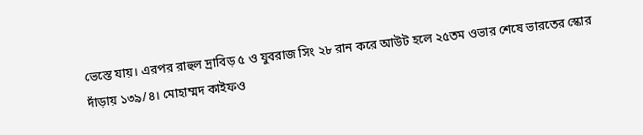ভেস্তে যায়। এরপর রাহুল দ্রাবিড় ৫ ও যুবরাজ সিং ২৮ রান করে আউট হলে ২৫তম ওভার শেষে ভারতের স্কোর দাঁড়ায় ১৩৯/৪। মোহাম্মদ কাইফও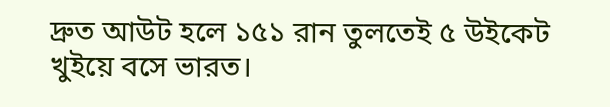দ্রুত আউট হলে ১৫১ রান তুলতেই ৫ উইকেট খুইয়ে বসে ভারত।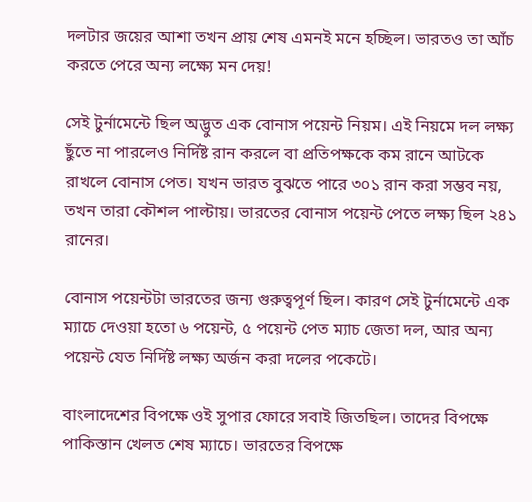দলটার জয়ের আশা তখন প্রায় শেষ এমনই মনে হচ্ছিল। ভারতও তা আঁচ করতে পেরে অন্য লক্ষ্যে মন দেয়!

সেই টুর্নামেন্টে ছিল অদ্ভুত এক বোনাস পয়েন্ট নিয়ম। এই নিয়মে দল লক্ষ্য ছুঁতে না পারলেও নির্দিষ্ট রান করলে বা প্রতিপক্ষকে কম রানে আটকে রাখলে বোনাস পেত। যখন ভারত বুঝতে পারে ৩০১ রান করা সম্ভব নয়, তখন তারা কৌশল পাল্টায়। ভারতের বোনাস পয়েন্ট পেতে লক্ষ্য ছিল ২৪১ রানের।

বোনাস পয়েন্টটা ভারতের জন্য গুরুত্বপূর্ণ ছিল। কারণ সেই টুর্নামেন্টে এক ম্যাচে দেওয়া হতো ৬ পয়েন্ট, ৫ পয়েন্ট পেত ম্যাচ জেতা দল, আর অন্য পয়েন্ট যেত নির্দিষ্ট লক্ষ্য অর্জন করা দলের পকেটে।

বাংলাদেশের বিপক্ষে ওই সুপার ফোরে সবাই জিতছিল। তাদের বিপক্ষে পাকিস্তান খেলত শেষ ম্যাচে। ভারতের বিপক্ষে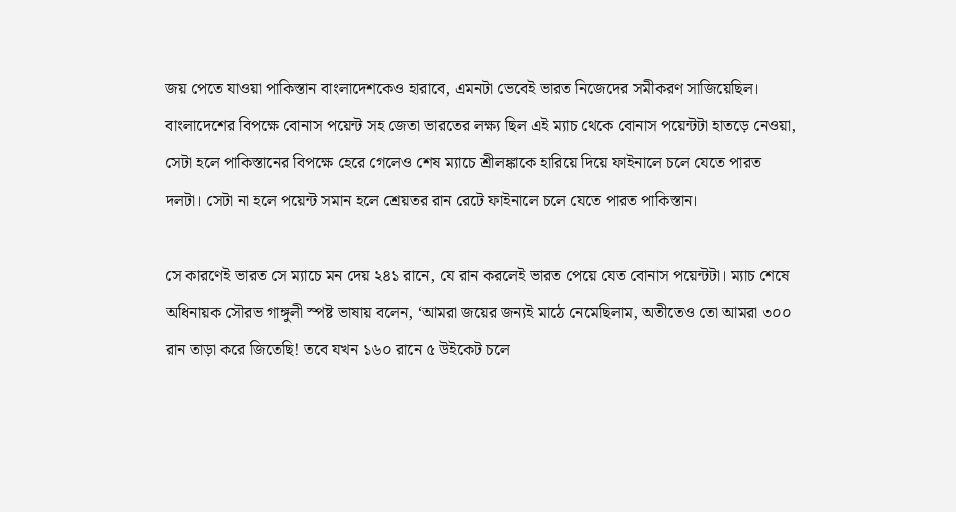জয় পেতে যাওয়া পাকিস্তান বাংলাদেশকেও হারাবে, এমনটা ভেবেই ভারত নিজেদের সমীকরণ সাজিয়েছিল। বাংলাদেশের বিপক্ষে বোনাস পয়েন্ট সহ জেতা ভারতের লক্ষ্য ছিল এই ম্যাচ থেকে বোনাস পয়েন্টটা হাতড়ে নেওয়া, সেটা হলে পাকিস্তানের বিপক্ষে হেরে গেলেও শেষ ম্যাচে শ্রীলঙ্কাকে হারিয়ে দিয়ে ফাইনালে চলে যেতে পারত দলটা। সেটা না হলে পয়েন্ট সমান হলে শ্রেয়তর রান রেটে ফাইনালে চলে যেতে পারত পাকিস্তান।

সে কারণেই ভারত সে ম্যাচে মন দেয় ২৪১ রানে, যে রান করলেই ভারত পেয়ে যেত বোনাস পয়েন্টটা। ম্যাচ শেষে অধিনায়ক সৌরভ গাঙ্গুলী স্পষ্ট ভাষায় বলেন, ‘আমরা জয়ের জন্যই মাঠে নেমেছিলাম, অতীতেও তো আমরা ৩০০ রান তাড়া করে জিতেছি! তবে যখন ১৬০ রানে ৫ উইকেট চলে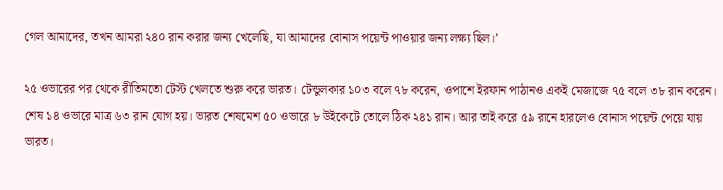গেল আমাদের, তখন আমরা ২৪০ রান করার জন্য খেলেছি, যা আমাদের বোনাস পয়েন্ট পাওয়ার জন্য লক্ষ্য ছিল।’

২৫ ওভারের পর থেকে রীতিমতো টেস্ট খেলতে শুরু করে ভারত। টেন্ডুলকার ১০৩ বলে ৭৮ করেন, ওপাশে ইরফান পাঠানও একই মেজাজে ৭৫ বলে ৩৮ রান করেন। শেষ ১৪ ওভারে মাত্র ৬৩ রান যোগ হয়। ভারত শেষমেশ ৫০ ওভারে ৮ উইকেটে তোলে ঠিক ২৪১ রান। আর তাই করে ৫৯ রানে হারলেও বোনাস পয়েন্ট পেয়ে যায় ভারত।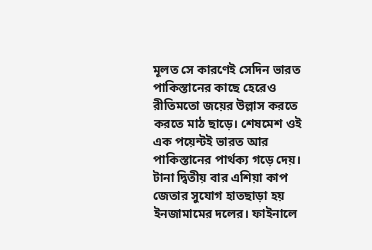মূলত সে কারণেই সেদিন ভারত পাকিস্তানের কাছে হেরেও রীতিমতো জয়ের উল্লাস করতে করতে মাঠ ছাড়ে। শেষমেশ ওই এক পয়েন্টই ভারত আর পাকিস্তানের পার্থক্য গড়ে দেয়। টানা দ্বিতীয় বার এশিয়া কাপ জেতার সুযোগ হাতছাড়া হয় ইনজামামের দলের। ফাইনালে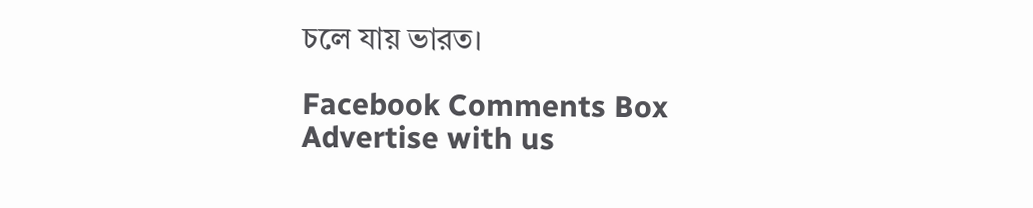চলে যায় ভারত।

Facebook Comments Box
Advertise with us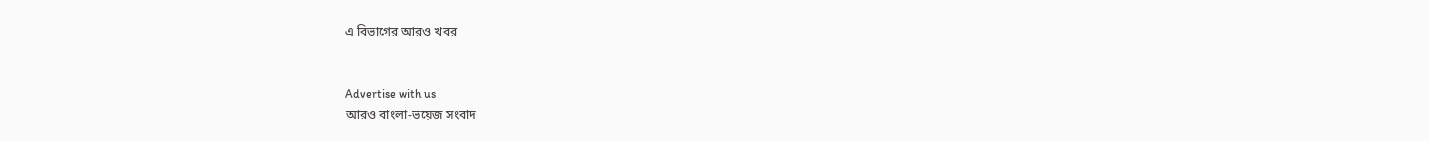এ বিভাগের আরও খবর


Advertise with us
আরও বাংলা-ভয়েজ সংবাদ